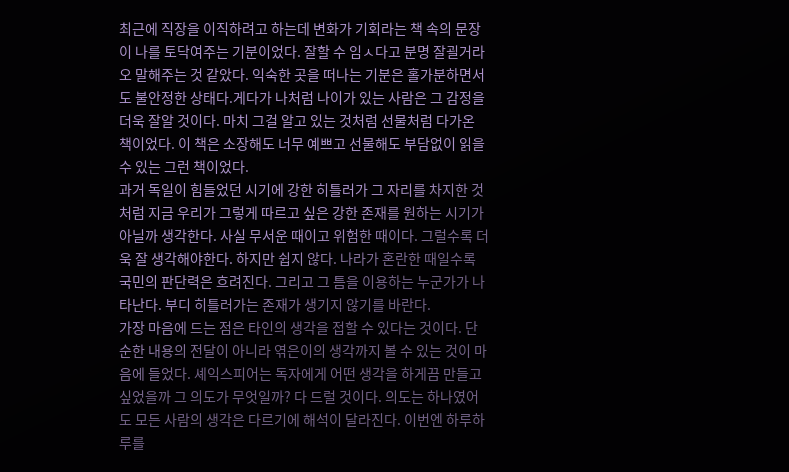최근에 직장을 이직하려고 하는데 변화가 기회라는 책 속의 문장이 나를 토닥여주는 기분이었다. 잘할 수 임ㅅ다고 분명 잘괼거라오 말해주는 것 같았다. 익숙한 곳을 떠나는 기분은 홀가분하면서도 불안정한 상태다.게다가 나처럼 나이가 있는 사람은 그 감정을 더욱 잘알 것이다. 마치 그걸 알고 있는 것처럼 선물처럼 다가온 책이었다. 이 책은 소장해도 너무 예쁘고 선물해도 부담없이 읽을 수 있는 그런 책이었다.
과거 독일이 힘들었던 시기에 강한 히틀러가 그 자리를 차지한 것처럼 지금 우리가 그렇게 따르고 싶은 강한 존재를 원하는 시기가 아닐까 생각한다. 사실 무서운 때이고 위험한 때이다. 그럴수록 더욱 잘 생각해야한다. 하지만 쉽지 않다. 나라가 혼란한 때일수록 국민의 판단력은 흐려진다. 그리고 그 틈을 이용하는 누군가가 나타난다. 부디 히틀러가는 존재가 생기지 않기를 바란다.
가장 마음에 드는 점은 타인의 생각을 접할 수 있다는 것이다. 단순한 내용의 전달이 아니라 엮은이의 생각까지 볼 수 있는 것이 마음에 들었다. 셰익스피어는 독자에게 어떤 생각을 하게끔 만들고 싶었을까 그 의도가 무엇일까? 다 드럴 것이다. 의도는 하나였어도 모든 사람의 생각은 다르기에 해석이 달라진다. 이번엔 하루하루를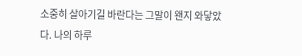소중히 살아기길 바란다는 그말이 왠지 와닿았다. 나의 하루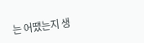는 어땠는지 생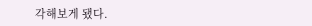각해보게 됐다.